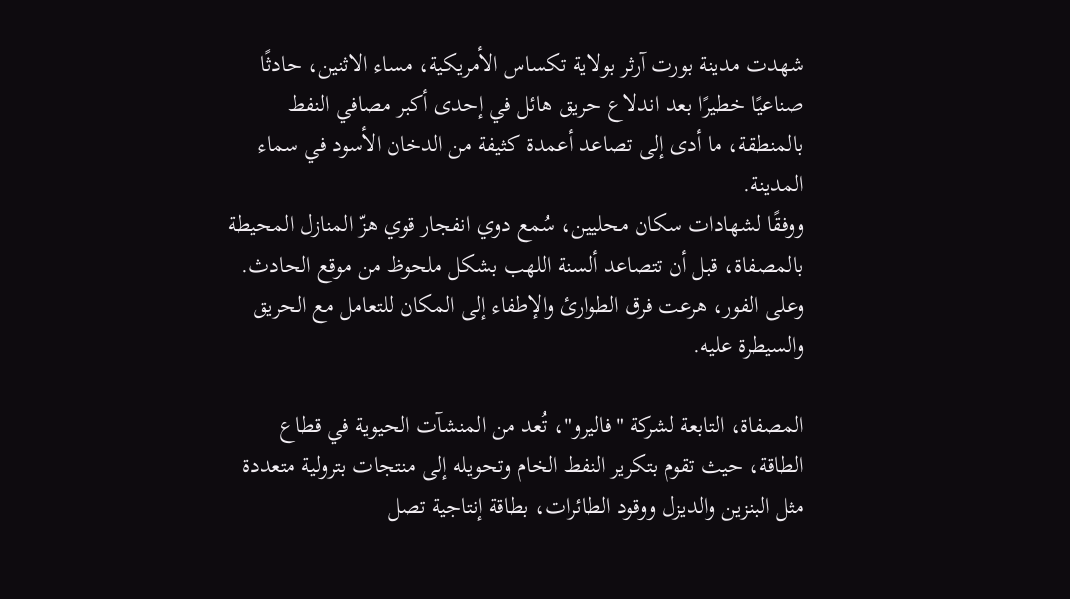شهدت مدينة بورت آرثر بولاية تكساس الأمريكية، مساء الاثنين، حادثًا صناعيًا خطيرًا بعد اندلاع حريق هائل في إحدى أكبر مصافي النفط بالمنطقة، ما أدى إلى تصاعد أعمدة كثيفة من الدخان الأسود في سماء المدينة.
ووفقًا لشهادات سكان محليين، سُمع دوي انفجار قوي هزّ المنازل المحيطة بالمصفاة، قبل أن تتصاعد ألسنة اللهب بشكل ملحوظ من موقع الحادث.
وعلى الفور، هرعت فرق الطوارئ والإطفاء إلى المكان للتعامل مع الحريق والسيطرة عليه.

المصفاة، التابعة لشركة "فاليرو"، تُعد من المنشآت الحيوية في قطاع الطاقة، حيث تقوم بتكرير النفط الخام وتحويله إلى منتجات بترولية متعددة مثل البنزين والديزل ووقود الطائرات، بطاقة إنتاجية تصل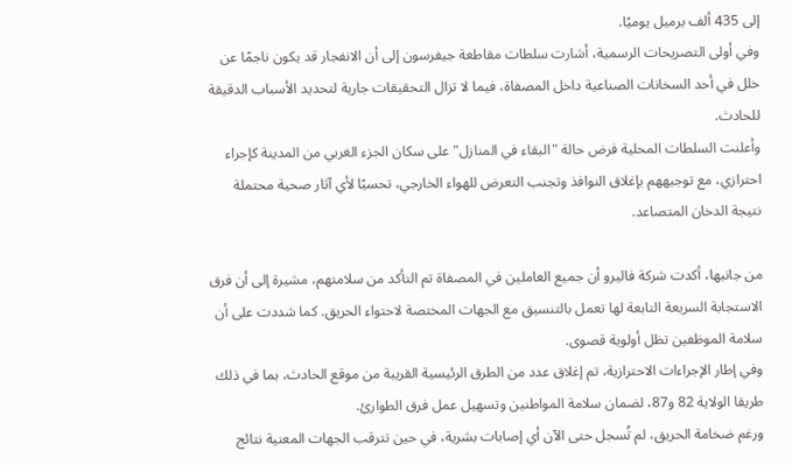إلى 435 ألف برميل يوميًا.
وفي أولى التصريحات الرسمية، أشارت سلطات مقاطعة جيفرسون إلى أن الانفجار قد يكون ناجمًا عن خلل في أحد السخانات الصناعية داخل المصفاة، فيما لا تزال التحقيقات جارية لتحديد الأسباب الدقيقة للحادث.
وأعلنت السلطات المحلية فرض حالة "البقاء في المنازل" على سكان الجزء الغربي من المدينة كإجراء احترازي، مع توجيههم بإغلاق النوافذ وتجنب التعرض للهواء الخارجي، تحسبًا لأي آثار صحية محتملة نتيجة الدخان المتصاعد.

من جانبها، أكدت شركة فاليرو أن جميع العاملين في المصفاة تم التأكد من سلامتهم، مشيرة إلى أن فرق الاستجابة السريعة التابعة لها تعمل بالتنسيق مع الجهات المختصة لاحتواء الحريق. كما شددت على أن سلامة الموظفين تظل أولوية قصوى.
وفي إطار الإجراءات الاحترازية، تم إغلاق عدد من الطرق الرئيسية القريبة من موقع الحادث، بما في ذلك طريقا الولاية 82 و87، لضمان سلامة المواطنين وتسهيل عمل فرق الطوارئ.
ورغم ضخامة الحريق، لم تُسجل حتى الآن أي إصابات بشرية، في حين تترقب الجهات المعنية نتائج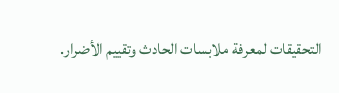التحقيقات لمعرفة ملابسات الحادث وتقييم الأضرار.